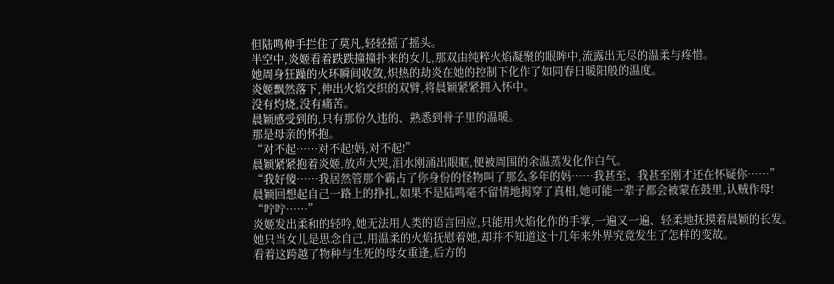但陆鸣伸手拦住了莫凡,轻轻摇了摇头。
半空中,炎姬看着跌跌撞撞扑来的女儿,那双由纯粹火焰凝聚的眼眸中,流露出无尽的温柔与疼惜。
她周身狂躁的火环瞬间收敛,炽热的劫炎在她的控制下化作了如同春日暖阳般的温度。
炎姬飘然落下,伸出火焰交织的双臂,将晨颖紧紧拥入怀中。
没有灼烧,没有痛苦。
晨颖感受到的,只有那份久违的、熟悉到骨子里的温暖。
那是母亲的怀抱。
“对不起……对不起!妈,对不起!”
晨颖紧紧抱着炎姬,放声大哭,泪水刚涌出眼眶,便被周围的余温蒸发化作白气。
“我好傻……我居然管那个霸占了你身份的怪物叫了那么多年的妈……我甚至、我甚至刚才还在怀疑你……”
晨颖回想起自己一路上的挣扎,如果不是陆鸣毫不留情地揭穿了真相,她可能一辈子都会被蒙在鼓里,认贼作母!
“咛咛……”
炎姬发出柔和的轻吟,她无法用人类的语言回应,只能用火焰化作的手掌,一遍又一遍、轻柔地抚摸着晨颖的长发。
她只当女儿是思念自己,用温柔的火焰抚慰着她,却并不知道这十几年来外界究竟发生了怎样的变故。
看着这跨越了物种与生死的母女重逢,后方的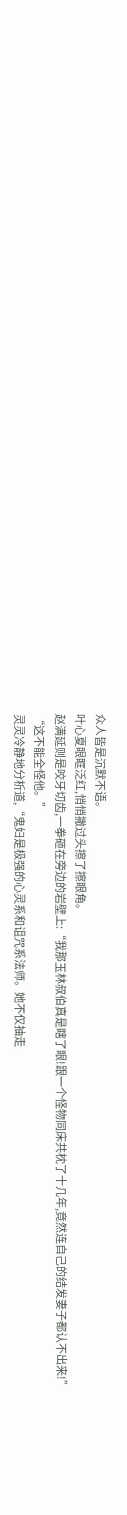众人皆是沉默不语。
叶心夏眼眶泛红,悄悄撇过头擦了擦眼角。
赵满延则是咬牙切齿,一拳砸在旁边的岩壁上:“我那玉林叔伯真是瞎了眼!跟一个怪物同床共枕了十几年,竟然连自己的结发妻子都认不出来!”
“这不能全怪他。”
灵灵冷静地分析道,“鬼妇是极强的心灵系和诅咒系法师。她不仅抽走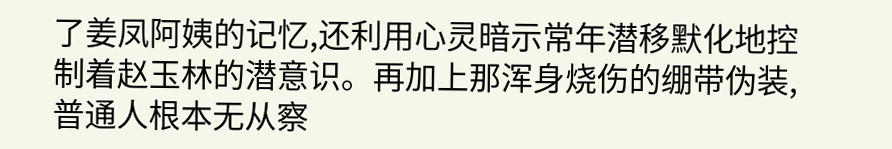了姜凤阿姨的记忆,还利用心灵暗示常年潜移默化地控制着赵玉林的潜意识。再加上那浑身烧伤的绷带伪装,普通人根本无从察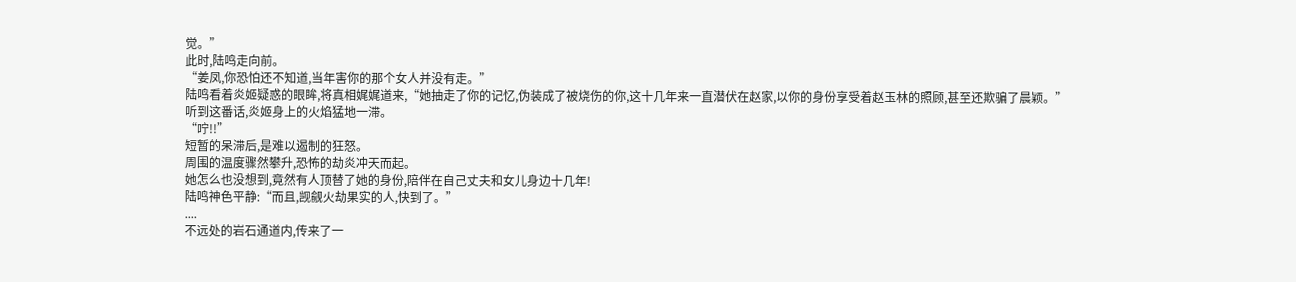觉。”
此时,陆鸣走向前。
“姜凤,你恐怕还不知道,当年害你的那个女人并没有走。”
陆鸣看着炎姬疑惑的眼眸,将真相娓娓道来,“她抽走了你的记忆,伪装成了被烧伤的你,这十几年来一直潜伏在赵家,以你的身份享受着赵玉林的照顾,甚至还欺骗了晨颖。”
听到这番话,炎姬身上的火焰猛地一滞。
“咛!!”
短暂的呆滞后,是难以遏制的狂怒。
周围的温度骤然攀升,恐怖的劫炎冲天而起。
她怎么也没想到,竟然有人顶替了她的身份,陪伴在自己丈夫和女儿身边十几年!
陆鸣神色平静:“而且,觊觎火劫果实的人,快到了。”
....
不远处的岩石通道内,传来了一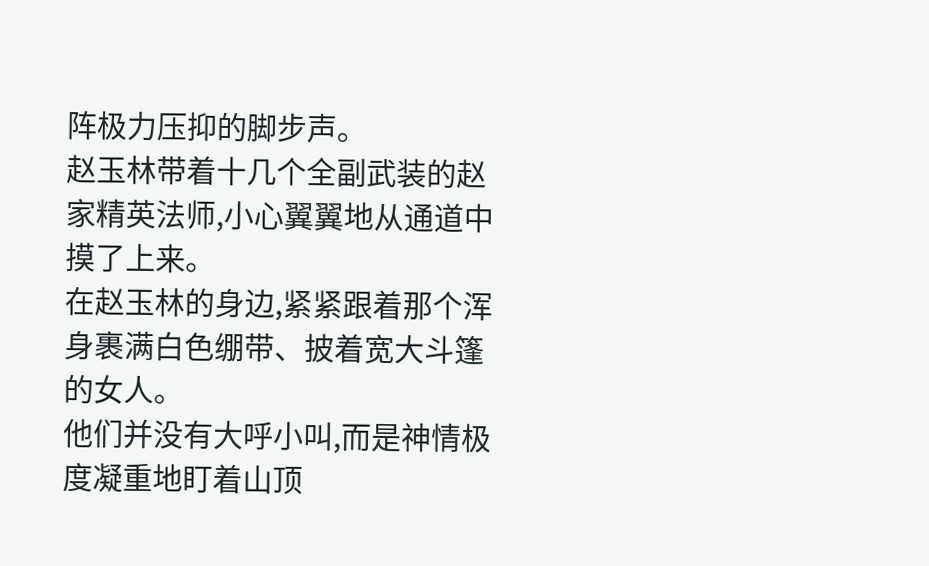阵极力压抑的脚步声。
赵玉林带着十几个全副武装的赵家精英法师,小心翼翼地从通道中摸了上来。
在赵玉林的身边,紧紧跟着那个浑身裹满白色绷带、披着宽大斗篷的女人。
他们并没有大呼小叫,而是神情极度凝重地盯着山顶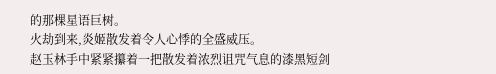的那棵星语巨树。
火劫到来,炎姬散发着令人心悸的全盛威压。
赵玉林手中紧紧攥着一把散发着浓烈诅咒气息的漆黑短剑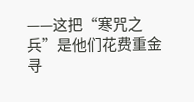——这把“寒咒之兵”是他们花费重金寻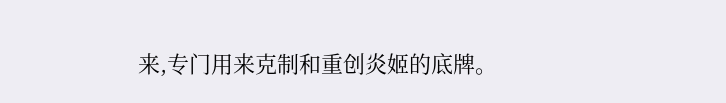来,专门用来克制和重创炎姬的底牌。